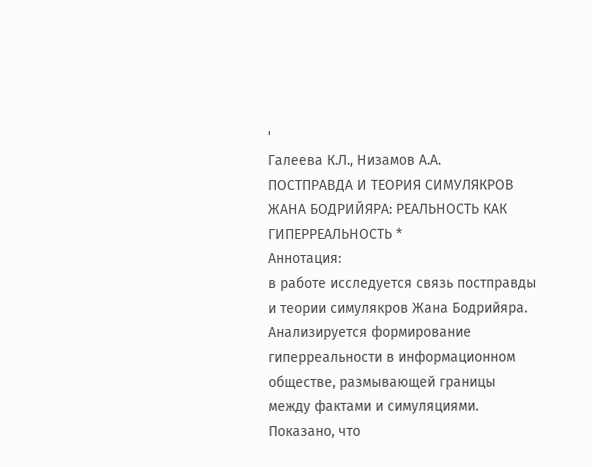'
Галеева К.Л., Низамов А.А.
ПОСТПРАВДА И ТЕОРИЯ СИМУЛЯКРОВ ЖАНА БОДРИЙЯРА: РЕАЛЬНОСТЬ КАК ГИПЕРРЕАЛЬНОСТЬ *
Аннотация:
в работе исследуется связь постправды и теории симулякров Жана Бодрийяра. Анализируется формирование гиперреальности в информационном обществе, размывающей границы между фактами и симуляциями. Показано, что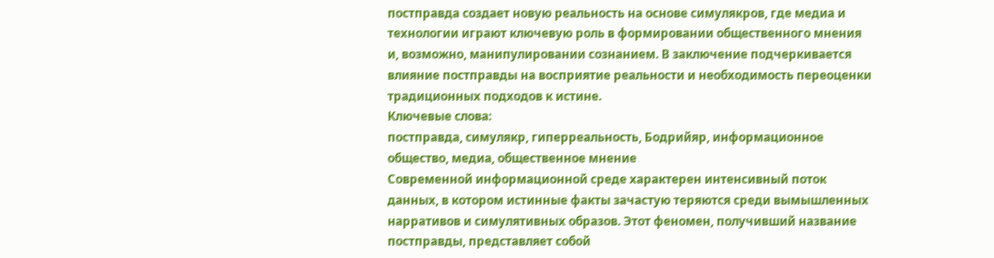постправда создает новую реальность на основе симулякров, где медиа и технологии играют ключевую роль в формировании общественного мнения и, возможно, манипулировании сознанием. В заключение подчеркивается влияние постправды на восприятие реальности и необходимость переоценки традиционных подходов к истине.
Ключевые слова:
постправда, симулякр, гиперреальность, Бодрийяр, информационное общество, медиа, общественное мнение
Современной информационной среде характерен интенсивный поток данных, в котором истинные факты зачастую теряются среди вымышленных нарративов и симулятивных образов. Этот феномен, получивший название постправды, представляет собой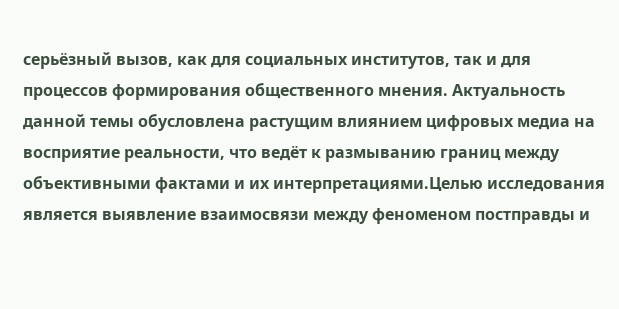серьёзный вызов, как для социальных институтов, так и для процессов формирования общественного мнения. Актуальность данной темы обусловлена растущим влиянием цифровых медиа на восприятие реальности, что ведёт к размыванию границ между объективными фактами и их интерпретациями.Целью исследования является выявление взаимосвязи между феноменом постправды и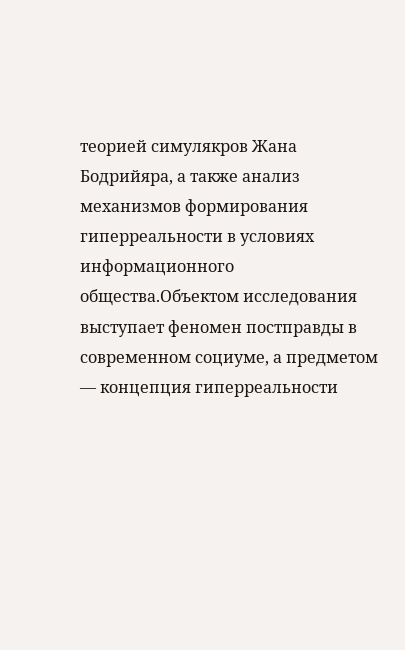теорией симулякров Жана Бодрийяра, а также анализ механизмов формирования гиперреальности в условиях информационного общества.Объектом исследования выступает феномен постправды в современном социуме, а предметом — концепция гиперреальности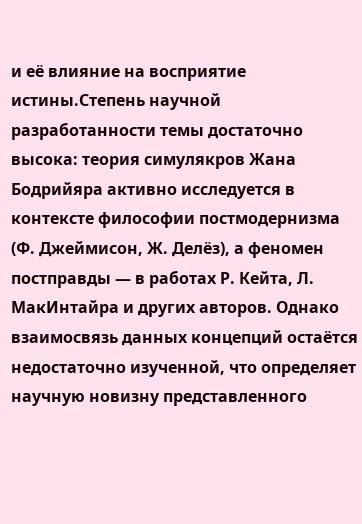и её влияние на восприятие истины.Степень научной разработанности темы достаточно высока: теория симулякров Жана Бодрийяра активно исследуется в контексте философии постмодернизма (Ф. Джеймисон, Ж. Делёз), а феномен постправды — в работах Р. Кейта, Л. МакИнтайра и других авторов. Однако взаимосвязь данных концепций остаётся недостаточно изученной, что определяет научную новизну представленного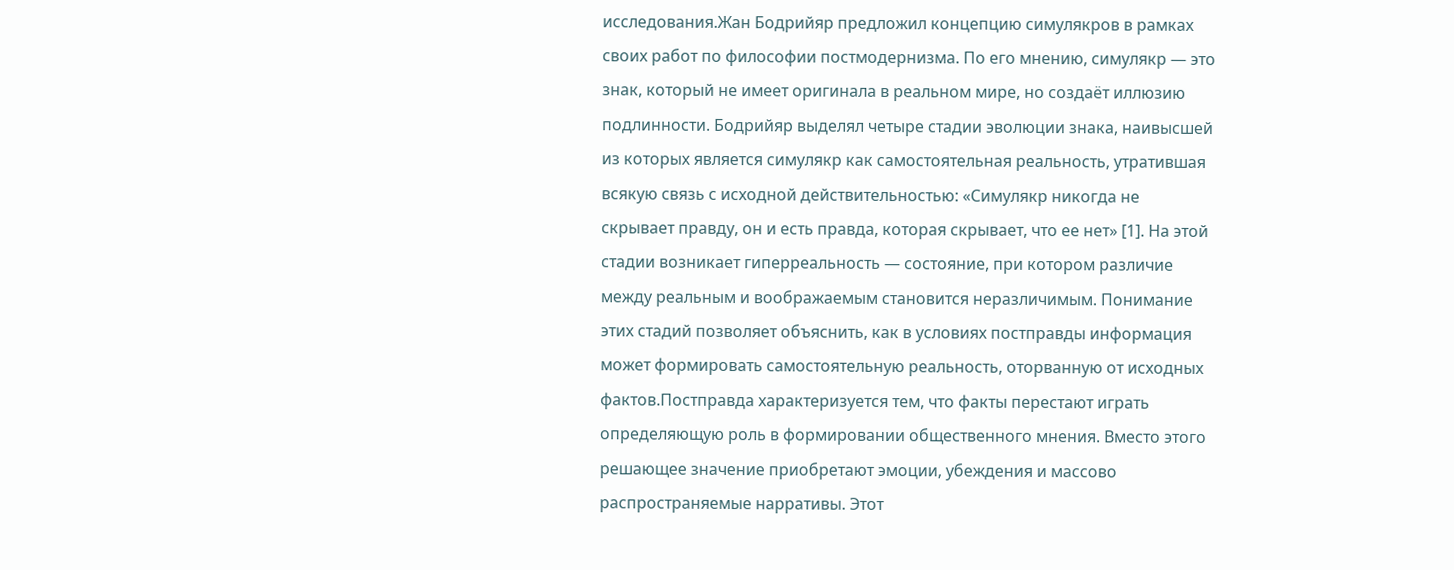исследования.Жан Бодрийяр предложил концепцию симулякров в рамках своих работ по философии постмодернизма. По его мнению, симулякр — это знак, который не имеет оригинала в реальном мире, но создаёт иллюзию подлинности. Бодрийяр выделял четыре стадии эволюции знака, наивысшей из которых является симулякр как самостоятельная реальность, утратившая всякую связь с исходной действительностью: «Симулякр никогда не скрывает правду, он и есть правда, которая скрывает, что ее нет» [1]. На этой стадии возникает гиперреальность — состояние, при котором различие между реальным и воображаемым становится неразличимым. Понимание этих стадий позволяет объяснить, как в условиях постправды информация может формировать самостоятельную реальность, оторванную от исходных фактов.Постправда характеризуется тем, что факты перестают играть определяющую роль в формировании общественного мнения. Вместо этого решающее значение приобретают эмоции, убеждения и массово распространяемые нарративы. Этот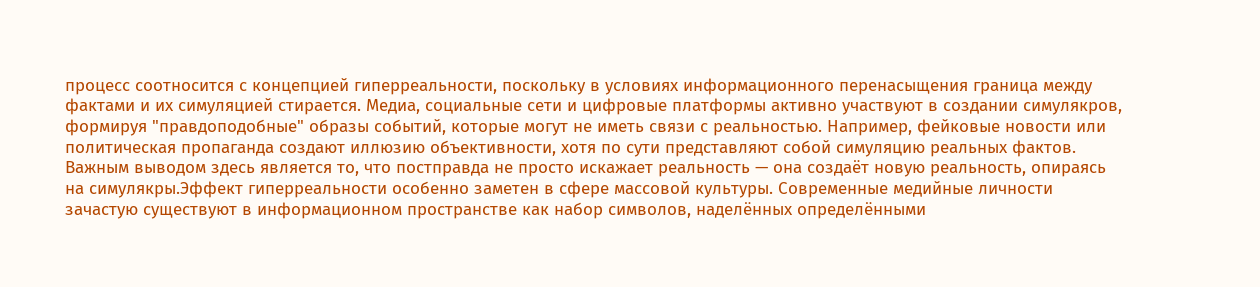процесс соотносится с концепцией гиперреальности, поскольку в условиях информационного перенасыщения граница между фактами и их симуляцией стирается. Медиа, социальные сети и цифровые платформы активно участвуют в создании симулякров, формируя "правдоподобные" образы событий, которые могут не иметь связи с реальностью. Например, фейковые новости или политическая пропаганда создают иллюзию объективности, хотя по сути представляют собой симуляцию реальных фактов. Важным выводом здесь является то, что постправда не просто искажает реальность — она создаёт новую реальность, опираясь на симулякры.Эффект гиперреальности особенно заметен в сфере массовой культуры. Современные медийные личности зачастую существуют в информационном пространстве как набор символов, наделённых определёнными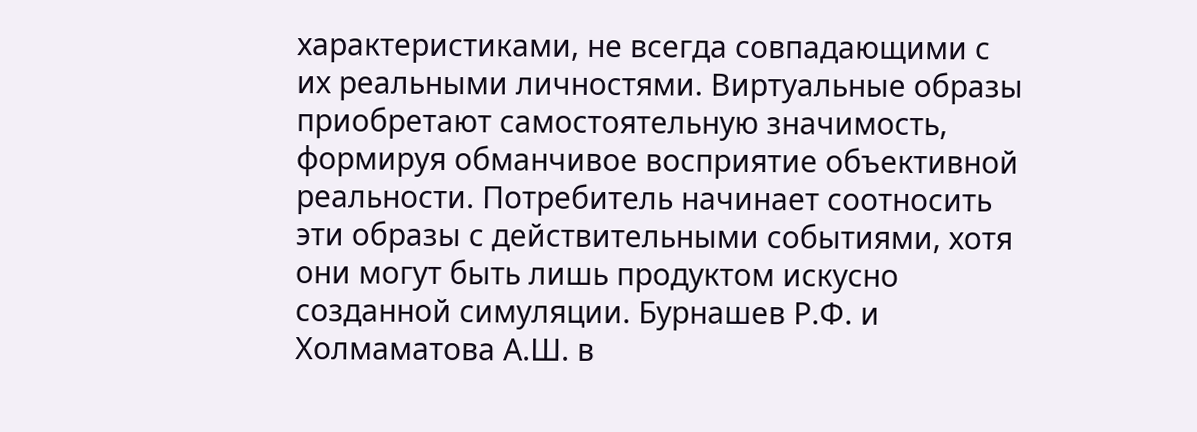характеристиками, не всегда совпадающими с их реальными личностями. Виртуальные образы приобретают самостоятельную значимость, формируя обманчивое восприятие объективной реальности. Потребитель начинает соотносить эти образы с действительными событиями, хотя они могут быть лишь продуктом искусно созданной симуляции. Бурнашев Р.Ф. и Холмаматова А.Ш. в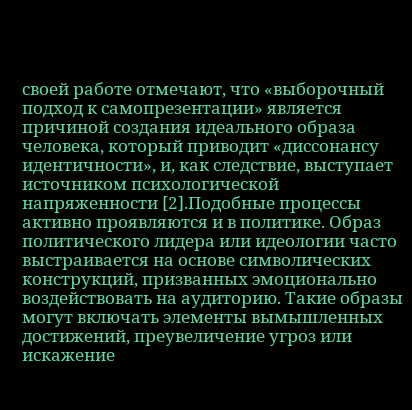своей работе отмечают, что «выборочный подход к самопрезентации» является причиной создания идеального образа человека, который приводит «диссонансу идентичности», и, как следствие, выступает источником психологической напряженности [2].Подобные процессы активно проявляются и в политике. Образ политического лидера или идеологии часто выстраивается на основе символических конструкций, призванных эмоционально воздействовать на аудиторию. Такие образы могут включать элементы вымышленных достижений, преувеличение угроз или искажение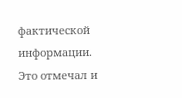фактической информации. Это отмечал и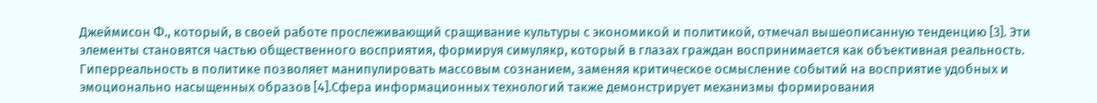Джеймисон Ф., который, в своей работе прослеживающий сращивание культуры с экономикой и политикой, отмечал вышеописанную тенденцию [3]. Эти элементы становятся частью общественного восприятия, формируя симулякр, который в глазах граждан воспринимается как объективная реальность. Гиперреальность в политике позволяет манипулировать массовым сознанием, заменяя критическое осмысление событий на восприятие удобных и эмоционально насыщенных образов [4].Сфера информационных технологий также демонстрирует механизмы формирования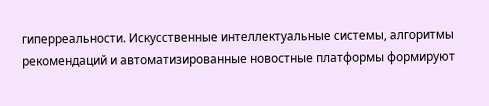гиперреальности. Искусственные интеллектуальные системы, алгоритмы рекомендаций и автоматизированные новостные платформы формируют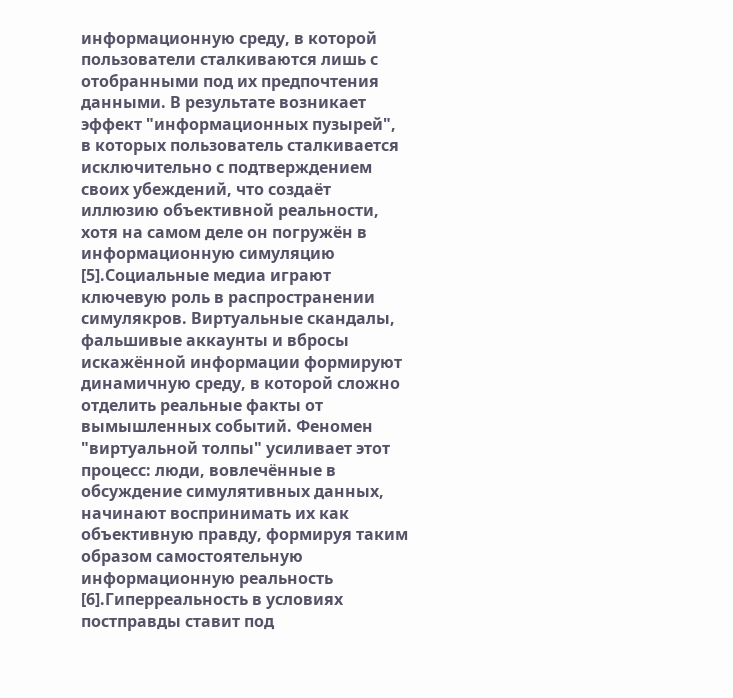информационную среду, в которой пользователи сталкиваются лишь с отобранными под их предпочтения данными. В результате возникает эффект "информационных пузырей", в которых пользователь сталкивается исключительно с подтверждением своих убеждений, что создаёт иллюзию объективной реальности, хотя на самом деле он погружён в информационную симуляцию [5].Социальные медиа играют ключевую роль в распространении симулякров. Виртуальные скандалы, фальшивые аккаунты и вбросы искажённой информации формируют динамичную среду, в которой сложно отделить реальные факты от вымышленных событий. Феномен "виртуальной толпы" усиливает этот процесс: люди, вовлечённые в обсуждение симулятивных данных, начинают воспринимать их как объективную правду, формируя таким образом самостоятельную информационную реальность [6].Гиперреальность в условиях постправды ставит под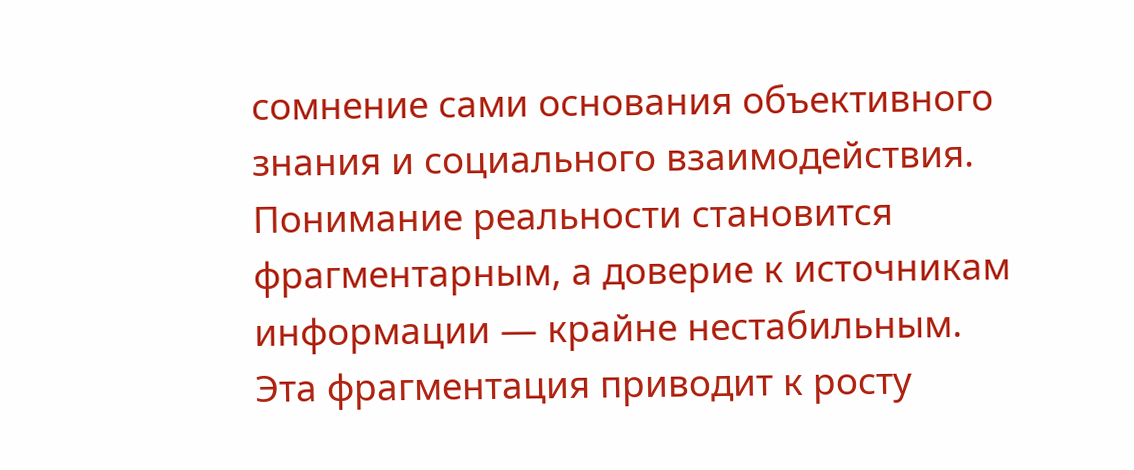сомнение сами основания объективного знания и социального взаимодействия. Понимание реальности становится фрагментарным, а доверие к источникам информации — крайне нестабильным. Эта фрагментация приводит к росту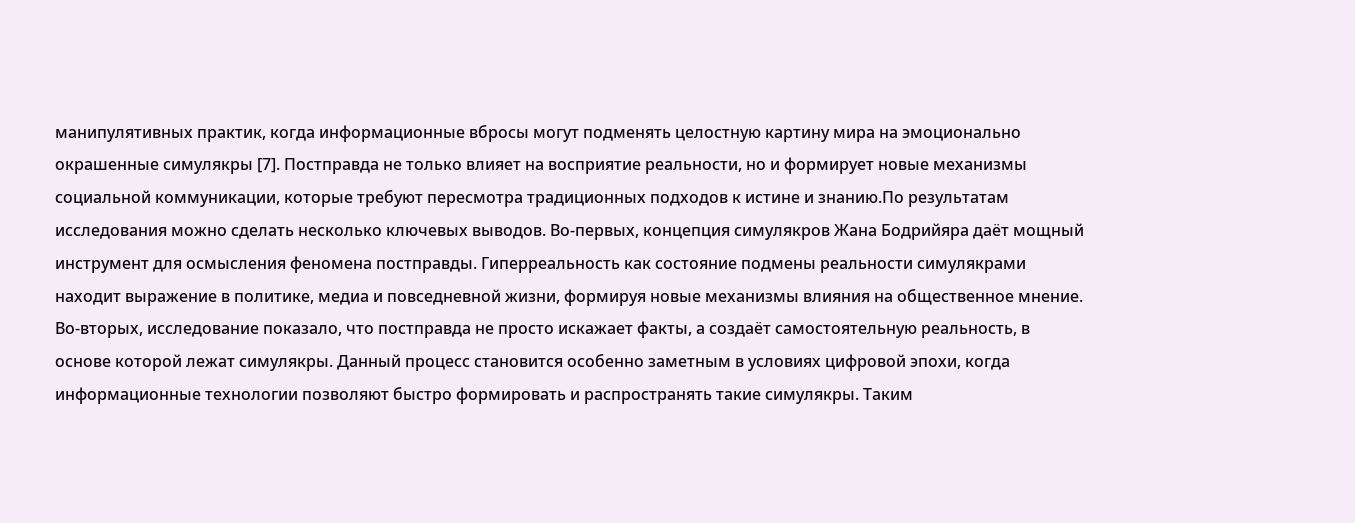манипулятивных практик, когда информационные вбросы могут подменять целостную картину мира на эмоционально окрашенные симулякры [7]. Постправда не только влияет на восприятие реальности, но и формирует новые механизмы социальной коммуникации, которые требуют пересмотра традиционных подходов к истине и знанию.По результатам исследования можно сделать несколько ключевых выводов. Во-первых, концепция симулякров Жана Бодрийяра даёт мощный инструмент для осмысления феномена постправды. Гиперреальность как состояние подмены реальности симулякрами находит выражение в политике, медиа и повседневной жизни, формируя новые механизмы влияния на общественное мнение. Во-вторых, исследование показало, что постправда не просто искажает факты, а создаёт самостоятельную реальность, в основе которой лежат симулякры. Данный процесс становится особенно заметным в условиях цифровой эпохи, когда информационные технологии позволяют быстро формировать и распространять такие симулякры. Таким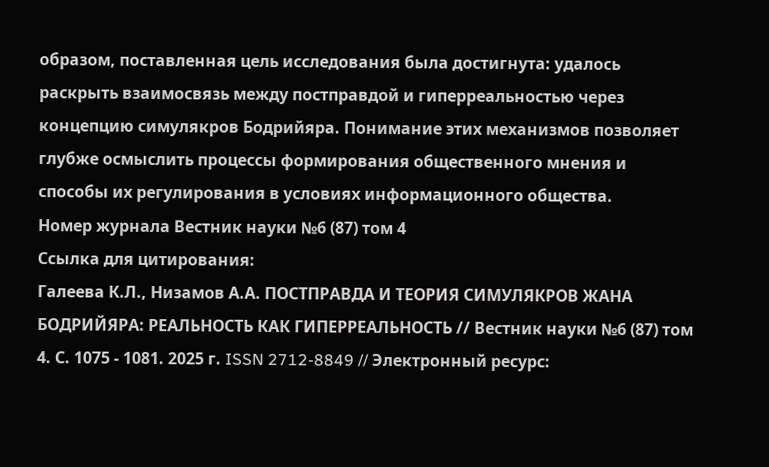образом, поставленная цель исследования была достигнута: удалось раскрыть взаимосвязь между постправдой и гиперреальностью через концепцию симулякров Бодрийяра. Понимание этих механизмов позволяет глубже осмыслить процессы формирования общественного мнения и способы их регулирования в условиях информационного общества.
Номер журнала Вестник науки №6 (87) том 4
Ссылка для цитирования:
Галеева К.Л., Низамов А.А. ПОСТПРАВДА И ТЕОРИЯ СИМУЛЯКРОВ ЖАНА БОДРИЙЯРА: РЕАЛЬНОСТЬ КАК ГИПЕРРЕАЛЬНОСТЬ // Вестник науки №6 (87) том 4. С. 1075 - 1081. 2025 г. ISSN 2712-8849 // Электронный ресурс: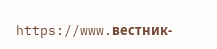https://www.вестник-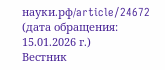науки.рф/article/24672 (дата обращения: 15.01.2026 г.)
Вестник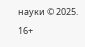науки © 2025. 16+